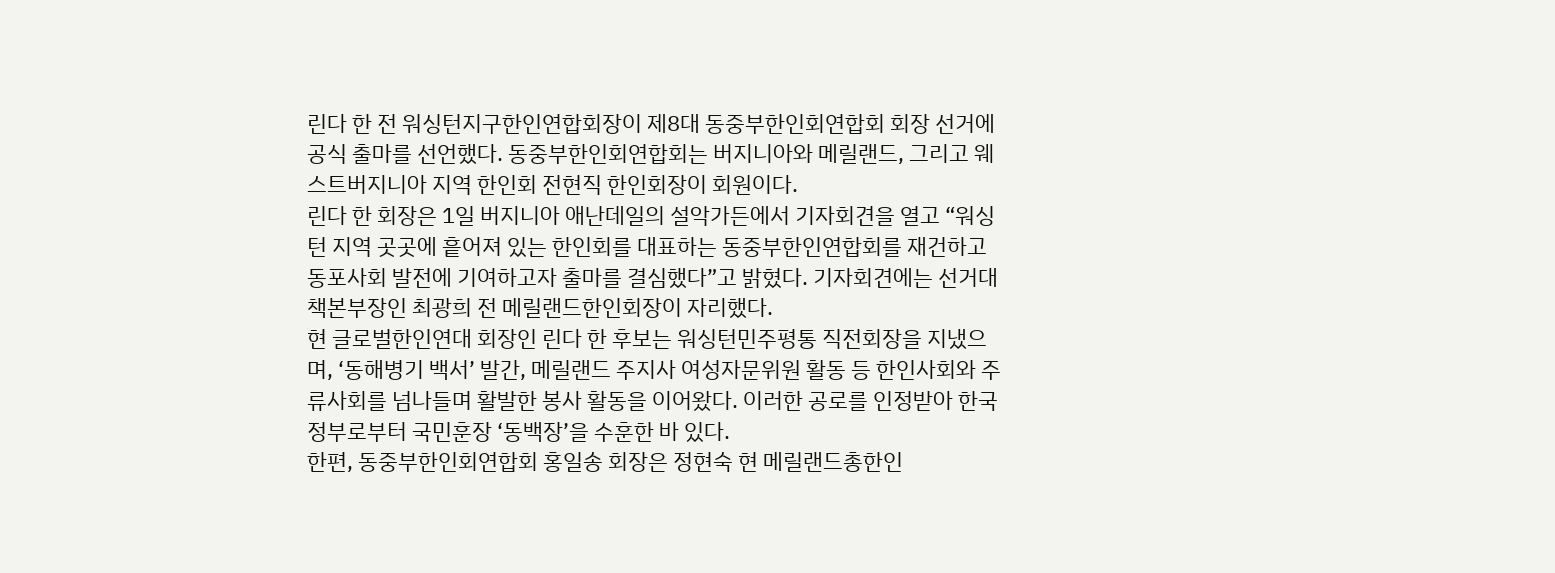린다 한 전 워싱턴지구한인연합회장이 제8대 동중부한인회연합회 회장 선거에 공식 출마를 선언했다. 동중부한인회연합회는 버지니아와 메릴랜드, 그리고 웨스트버지니아 지역 한인회 전현직 한인회장이 회원이다.
린다 한 회장은 1일 버지니아 애난데일의 설악가든에서 기자회견을 열고 “워싱턴 지역 곳곳에 흩어져 있는 한인회를 대표하는 동중부한인연합회를 재건하고 동포사회 발전에 기여하고자 출마를 결심했다”고 밝혔다. 기자회견에는 선거대책본부장인 최광희 전 메릴랜드한인회장이 자리했다.
현 글로벌한인연대 회장인 린다 한 후보는 워싱턴민주평통 직전회장을 지냈으며, ‘동해병기 백서’ 발간, 메릴랜드 주지사 여성자문위원 활동 등 한인사회와 주류사회를 넘나들며 활발한 봉사 활동을 이어왔다. 이러한 공로를 인정받아 한국 정부로부터 국민훈장 ‘동백장’을 수훈한 바 있다.
한편, 동중부한인회연합회 홍일송 회장은 정현숙 현 메릴랜드총한인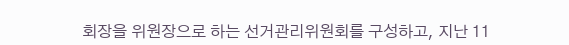회장을 위원장으로 하는 선거관리위원회를 구성하고, 지난 11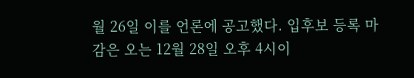월 26일 이를 언론에 공고했다. 입후보 등록 마감은 오는 12월 28일 오후 4시이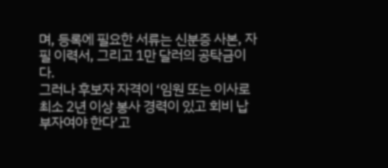며, 등록에 필요한 서류는 신분증 사본, 자필 이력서, 그리고 1만 달러의 공탁금이다.
그러나 후보자 자격이 ‘임원 또는 이사로 최소 2년 이상 봉사 경력이 있고 회비 납부자여야 한다’고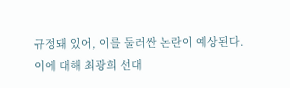규정돼 있어, 이를 둘러싼 논란이 예상된다.
이에 대해 최광희 선대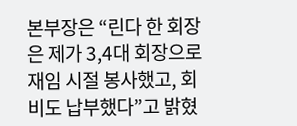본부장은 “린다 한 회장은 제가 3,4대 회장으로 재임 시절 봉사했고, 회비도 납부했다”고 밝혔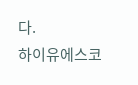다.
하이유에스코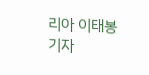리아 이태봉 기자